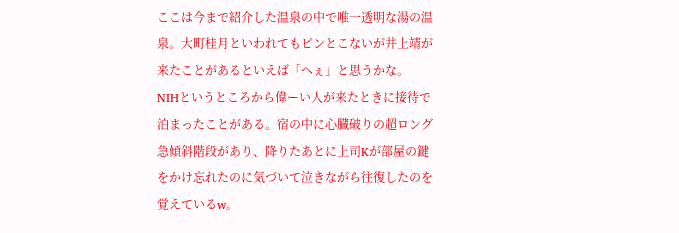ここは今まで紹介した温泉の中で唯一透明な湯の温泉。大町桂月といわれてもピンとこないが井上靖が来たことがあるといえば「へぇ」と思うかな。
NIHというところから偉ーい人が来たときに接待で泊まったことがある。宿の中に心臓破りの超ロング急傾斜階段があり、降りたあとに上司Kが部屋の鍵をかけ忘れたのに気づいて泣きながら往復したのを覚えているw。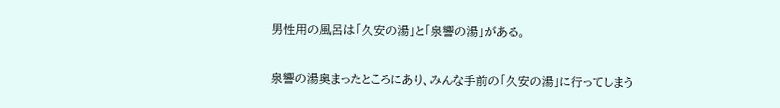男性用の風呂は「久安の湯」と「泉響の湯」がある。

泉響の湯奥まったところにあり、みんな手前の「久安の湯」に行ってしまう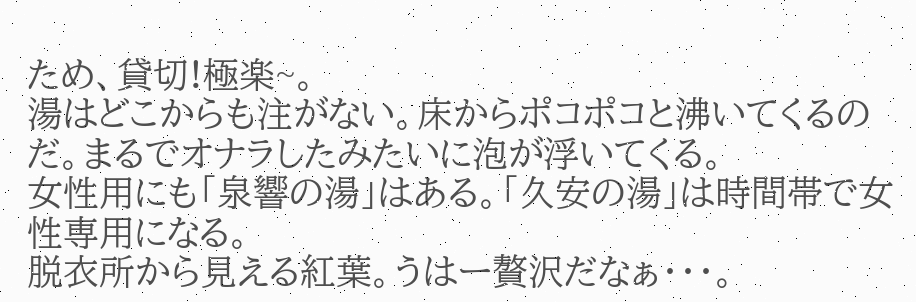ため、貸切!極楽~。
湯はどこからも注がない。床からポコポコと沸いてくるのだ。まるでオナラしたみたいに泡が浮いてくる。
女性用にも「泉響の湯」はある。「久安の湯」は時間帯で女性専用になる。
脱衣所から見える紅葉。うはー贅沢だなぁ・・・。